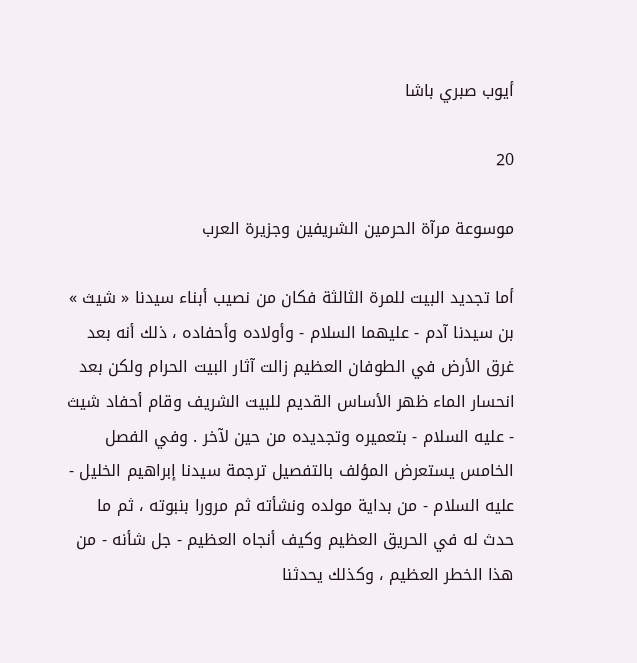أيوب صبري باشا

20

موسوعة مرآة الحرمين الشريفين وجزيرة العرب

أما تجديد البيت للمرة الثالثة فكان من نصيب أبناء سيدنا « شيث » بن سيدنا آدم - عليهما السلام - وأولاده وأحفاده ، ذلك أنه بعد غرق الأرض في الطوفان العظيم زالت آثار البيت الحرام ولكن بعد انحسار الماء ظهر الأساس القديم للبيت الشريف وقام أحفاد شيث - عليه السلام - بتعميره وتجديده من حين لآخر . وفي الفصل الخامس يستعرض المؤلف بالتفصيل ترجمة سيدنا إبراهيم الخليل - عليه السلام - من بداية مولده ونشأته ثم مرورا بنبوته ، ثم ما حدث له في الحريق العظيم وكيف أنجاه العظيم - جل شأنه - من هذا الخطر العظيم ، وكذلك يحدثنا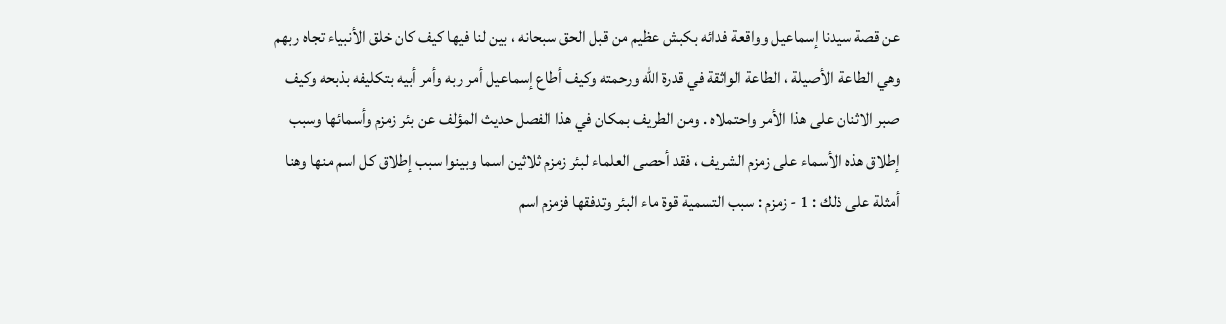عن قصة سيدنا إسماعيل وواقعة فدائه بكبش عظيم من قبل الحق سبحانه ، بين لنا فيها كيف كان خلق الأنبياء تجاه ربهم وهي الطاعة الأصيلة ، الطاعة الواثقة في قدرة اللّه ورحمته وكيف أطاع إسماعيل أمر ربه وأمر أبيه بتكليفه بذبحه وكيف صبر الاثنان على هذا الأمر واحتملاه . ومن الطريف بمكان في هذا الفصل حديث المؤلف عن بئر زمزم وأسمائها وسبب إطلاق هذه الأسماء على زمزم الشريف ، فقد أحصى العلماء لبئر زمزم ثلاثين اسما وبينوا سبب إطلاق كل اسم منها وهنا أمثلة على ذلك : 1 - زمزم : سبب التسمية قوة ماء البئر وتدفقها فزمزم اسم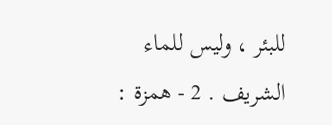للبئر ، وليس للماء الشريف . 2 - همزة :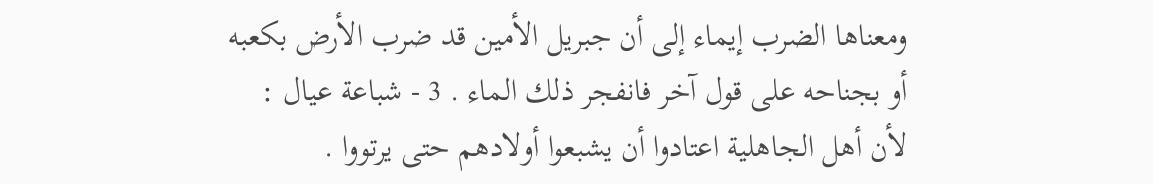ومعناها الضرب إيماء إلى أن جبريل الأمين قد ضرب الأرض بكعبه أو بجناحه على قول آخر فانفجر ذلك الماء . 3 - شباعة عيال : لأن أهل الجاهلية اعتادوا أن يشبعوا أولادهم حتى يرتووا .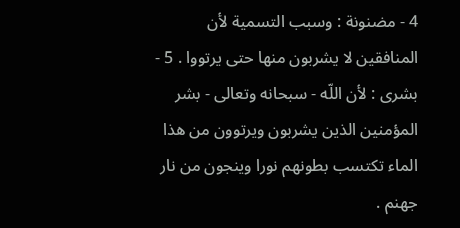4 - مضنونة : وسبب التسمية لأن المنافقين لا يشربون منها حتى يرتووا . 5 - بشرى : لأن اللّه - سبحانه وتعالى - بشر المؤمنين الذين يشربون ويرتوون من هذا الماء تكتسب بطونهم نورا وينجون من نار جهنم .